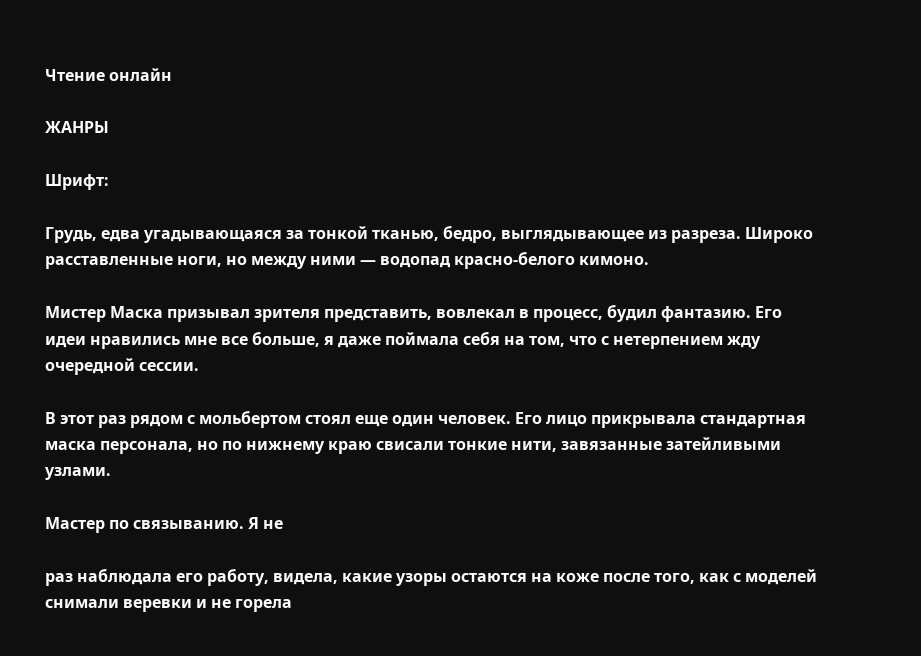Чтение онлайн

ЖАНРЫ

Шрифт:

Грудь, едва угадывающаяся за тонкой тканью, бедро, выглядывающее из разреза. Широко расставленные ноги, но между ними — водопад красно-белого кимоно.

Мистер Маска призывал зрителя представить, вовлекал в процесс, будил фантазию. Его идеи нравились мне все больше, я даже поймала себя на том, что с нетерпением жду очередной сессии.

В этот раз рядом с мольбертом стоял еще один человек. Его лицо прикрывала стандартная маска персонала, но по нижнему краю свисали тонкие нити, завязанные затейливыми узлами.

Мастер по связыванию. Я не

раз наблюдала его работу, видела, какие узоры остаются на коже после того, как с моделей снимали веревки и не горела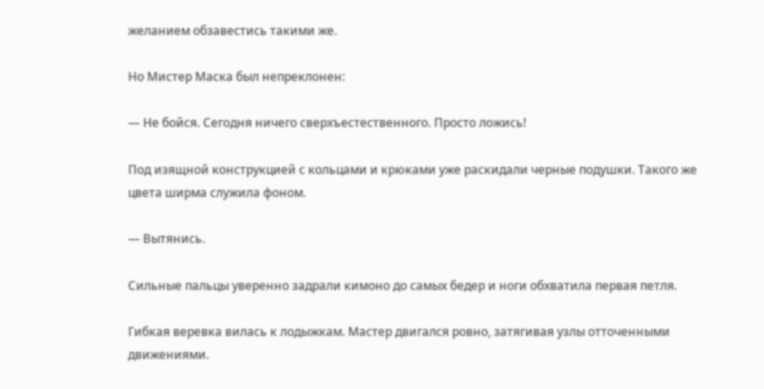желанием обзавестись такими же.

Но Мистер Маска был непреклонен:

— Не бойся. Сегодня ничего сверхъестественного. Просто ложись!

Под изящной конструкцией с кольцами и крюками уже раскидали черные подушки. Такого же цвета ширма служила фоном.

— Вытянись.

Сильные пальцы уверенно задрали кимоно до самых бедер и ноги обхватила первая петля.

Гибкая веревка вилась к лодыжкам. Мастер двигался ровно, затягивая узлы отточенными движениями.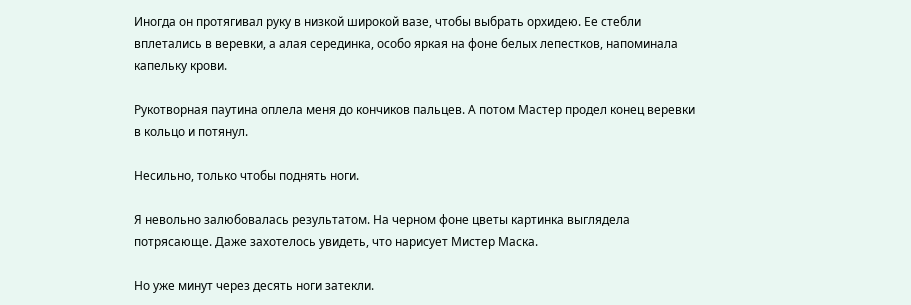Иногда он протягивал руку в низкой широкой вазе, чтобы выбрать орхидею. Ее стебли вплетались в веревки, а алая серединка, особо яркая на фоне белых лепестков, напоминала капельку крови.

Рукотворная паутина оплела меня до кончиков пальцев. А потом Мастер продел конец веревки в кольцо и потянул.

Несильно, только чтобы поднять ноги.

Я невольно залюбовалась результатом. На черном фоне цветы картинка выглядела потрясающе. Даже захотелось увидеть, что нарисует Мистер Маска.

Но уже минут через десять ноги затекли.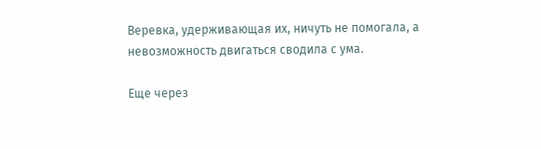Веревка, удерживающая их, ничуть не помогала, а невозможность двигаться сводила с ума.

Еще через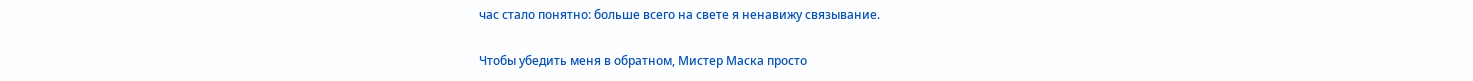час стало понятно: больше всего на свете я ненавижу связывание.

Чтобы убедить меня в обратном, Мистер Маска просто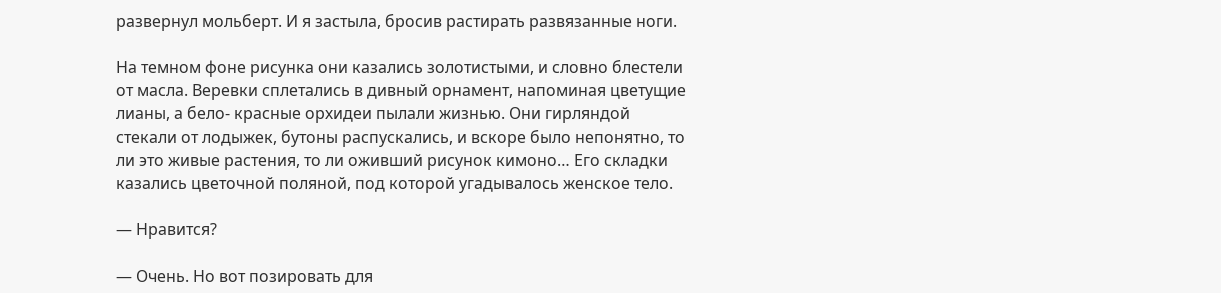развернул мольберт. И я застыла, бросив растирать развязанные ноги.

На темном фоне рисунка они казались золотистыми, и словно блестели от масла. Веревки сплетались в дивный орнамент, напоминая цветущие лианы, а бело- красные орхидеи пылали жизнью. Они гирляндой стекали от лодыжек, бутоны распускались, и вскоре было непонятно, то ли это живые растения, то ли оживший рисунок кимоно… Его складки казались цветочной поляной, под которой угадывалось женское тело.

— Нравится?

— Очень. Но вот позировать для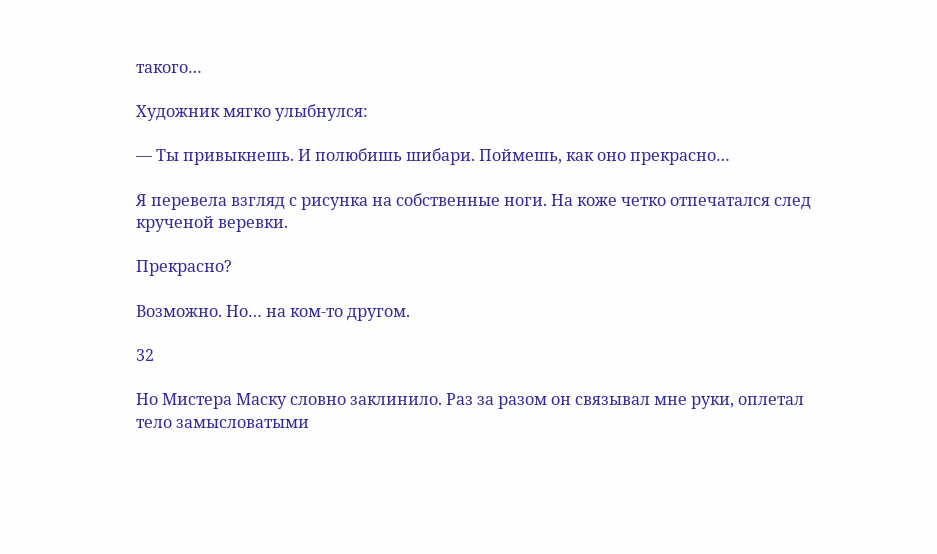такого…

Художник мягко улыбнулся:

— Ты привыкнешь. И полюбишь шибари. Поймешь, как оно прекрасно…

Я перевела взгляд с рисунка на собственные ноги. На коже четко отпечатался след крученой веревки.

Прекрасно?

Возможно. Но… на ком-то другом.

32

Но Мистера Маску словно заклинило. Раз за разом он связывал мне руки, оплетал тело замысловатыми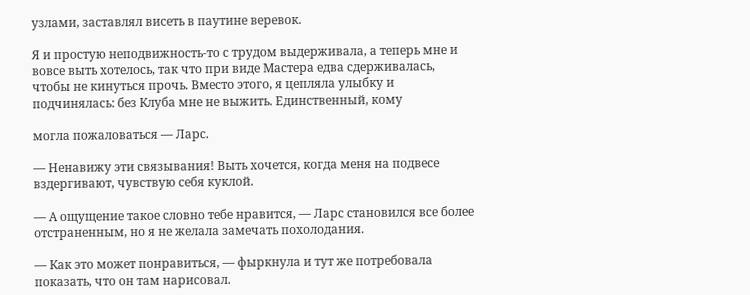узлами, заставлял висеть в паутине веревок.

Я и простую неподвижность-то с трудом выдерживала, а теперь мне и вовсе выть хотелось, так что при виде Мастера едва сдерживалась, чтобы не кинуться прочь. Вместо этого, я цепляла улыбку и подчинялась: без Клуба мне не выжить. Единственный, кому

могла пожаловаться — Ларс.

— Ненавижу эти связывания! Выть хочется, когда меня на подвесе вздергивают, чувствую себя куклой.

— А ощущение такое словно тебе нравится, — Ларс становился все более отстраненным, но я не желала замечать похолодания.

— Как это может понравиться, — фыркнула и тут же потребовала показать, что он там нарисовал.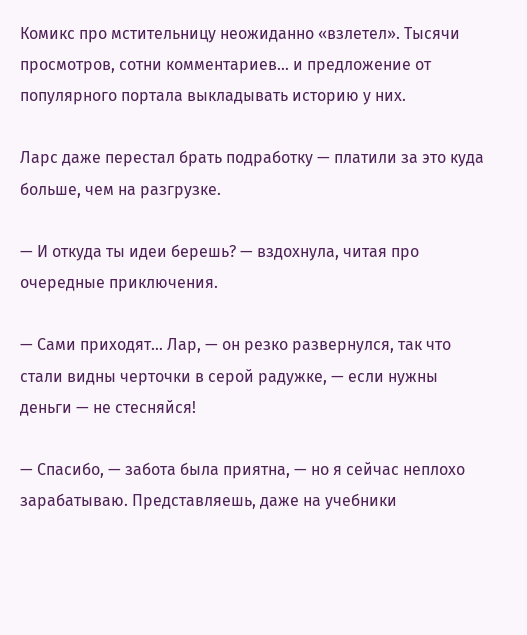Комикс про мстительницу неожиданно «взлетел». Тысячи просмотров, сотни комментариев… и предложение от популярного портала выкладывать историю у них.

Ларс даже перестал брать подработку — платили за это куда больше, чем на разгрузке.

— И откуда ты идеи берешь? — вздохнула, читая про очередные приключения.

— Сами приходят… Лар, — он резко развернулся, так что стали видны черточки в серой радужке, — если нужны деньги — не стесняйся!

— Спасибо, — забота была приятна, — но я сейчас неплохо зарабатываю. Представляешь, даже на учебники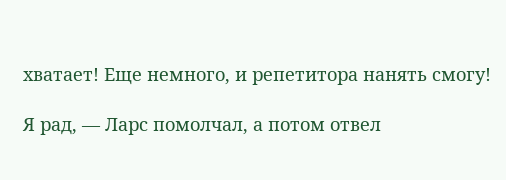хватает! Еще немного, и репетитора нанять смогу!

Я рад, — Ларс помолчал, а потом отвел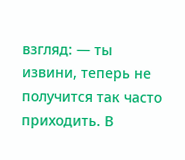взгляд: — ты извини, теперь не получится так часто приходить. В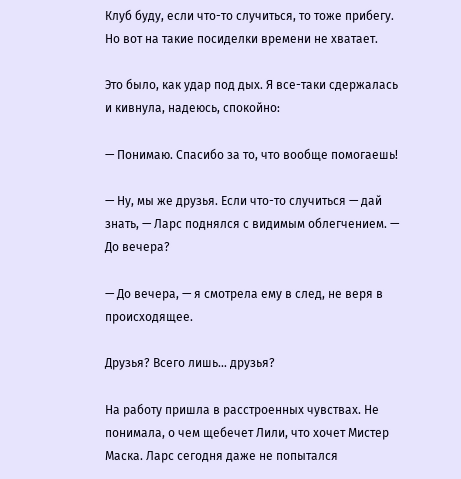Клуб буду, если что-то случиться, то тоже прибегу. Но вот на такие посиделки времени не хватает.

Это было, как удар под дых. Я все-таки сдержалась и кивнула, надеюсь, спокойно:

— Понимаю. Спасибо за то, что вообще помогаешь!

— Ну, мы же друзья. Если что-то случиться — дай знать, — Ларс поднялся с видимым облегчением. — До вечера?

— До вечера, — я смотрела ему в след, не веря в происходящее.

Друзья? Всего лишь… друзья?

На работу пришла в расстроенных чувствах. Не понимала, о чем щебечет Лили, что хочет Мистер Маска. Ларс сегодня даже не попытался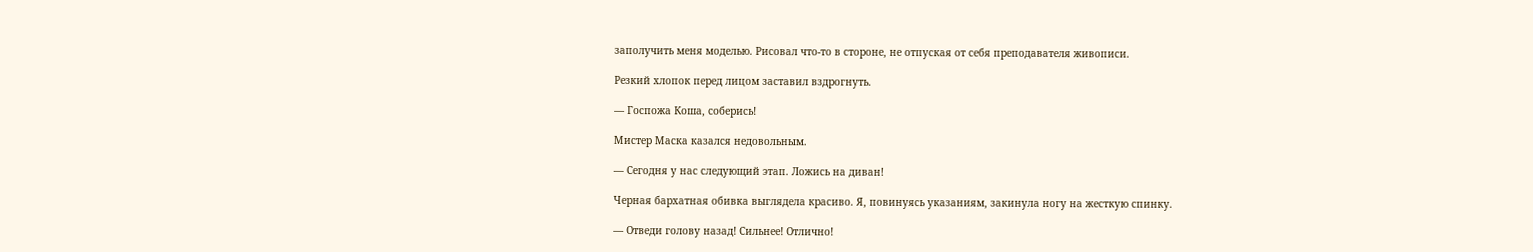заполучить меня моделью. Рисовал что-то в стороне, не отпуская от себя преподавателя живописи.

Резкий хлопок перед лицом заставил вздрогнуть.

— Госпожа Коша, соберись!

Мистер Маска казался недовольным.

— Сегодня у нас следующий этап. Ложись на диван!

Черная бархатная обивка выглядела красиво. Я, повинуясь указаниям, закинула ногу на жесткую спинку.

— Отведи голову назад! Сильнее! Отлично!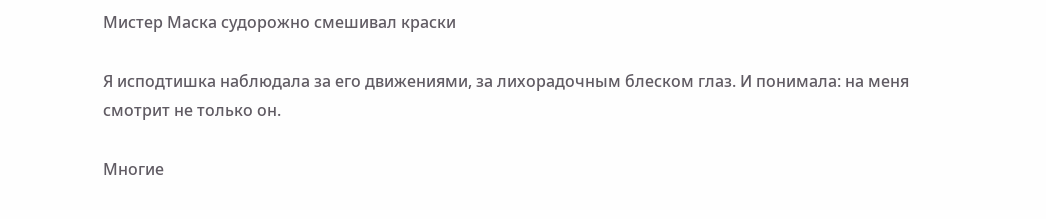Мистер Маска судорожно смешивал краски

Я исподтишка наблюдала за его движениями, за лихорадочным блеском глаз. И понимала: на меня смотрит не только он.

Многие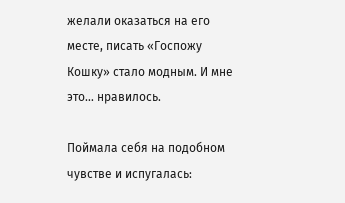желали оказаться на его месте, писать «Госпожу Кошку» стало модным. И мне это… нравилось.

Поймала себя на подобном чувстве и испугалась: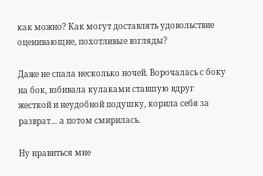как можно? Как могут доставлять удовольствие оценивающие, похотливые взгляды?

Даже не спала несколько ночей. Ворочалась с боку на бок, взбивала кулаками ставшую вдруг жесткой и неудобной подушку, корила себя за разврат… а потом смирилась.

Ну нравиться мне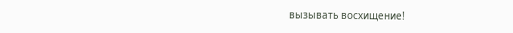вызывать восхищение!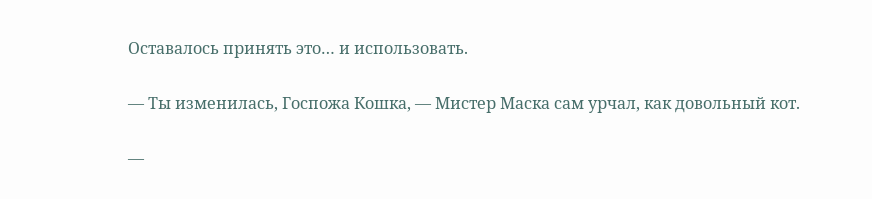Оставалось принять это… и использовать.

— Ты изменилась, Госпожа Кошка, — Мистер Маска сам урчал, как довольный кот.

—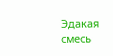Эдакая смесь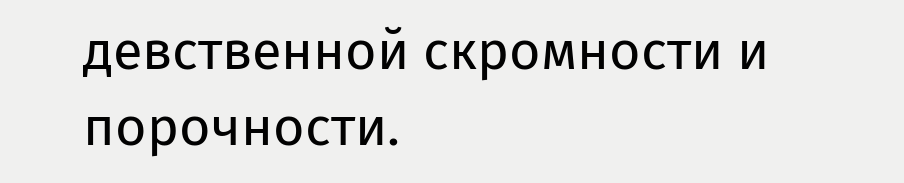девственной скромности и порочности.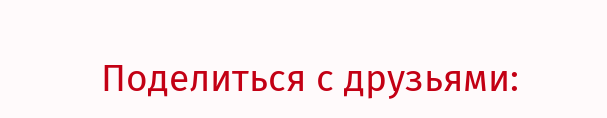Поделиться с друзьями: